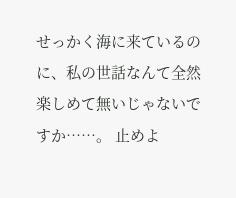せっかく海に来ているのに、私の世話なんて全然楽しめて無いじゃないですか……。 止めよ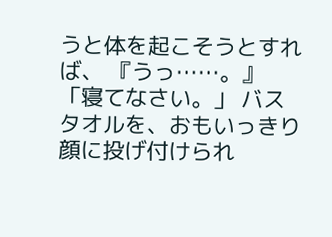うと体を起こそうとすれば、 『うっ……。』 「寝てなさい。」 バスタオルを、おもいっきり顔に投げ付けられ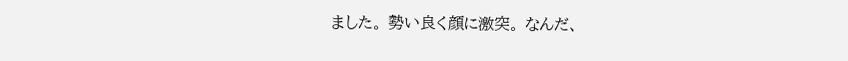ました。 勢い良く顔に激突。 なんだ、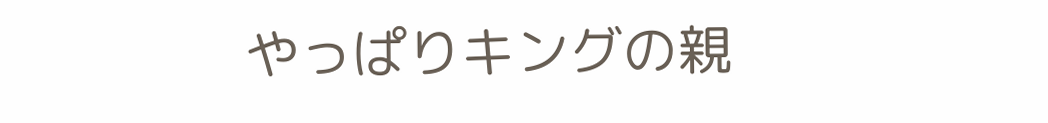やっぱりキングの親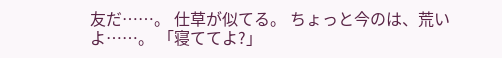友だ……。 仕草が似てる。 ちょっと今のは、荒いよ……。 「寝ててよ?」